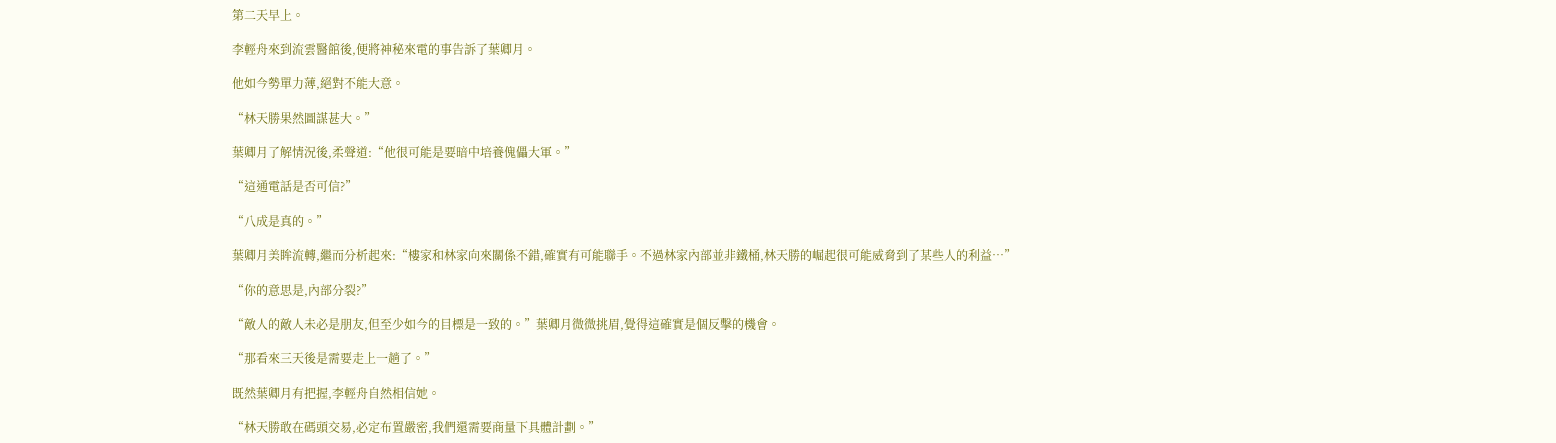第二天早上。

李輕舟來到流雲醫館後,便將神秘來電的事告訴了葉卿月。

他如今勢單力薄,絕對不能大意。

“林天勝果然圖謀甚大。”

葉卿月了解情況後,柔聲道:“他很可能是要暗中培養傀儡大軍。”

“這通電話是否可信?”

“八成是真的。”

葉卿月美眸流轉,繼而分析起來:“樓家和林家向來關係不錯,確實有可能聯手。不過林家內部並非鐵桶,林天勝的崛起很可能威脅到了某些人的利益…”

“你的意思是,內部分裂?”

“敵人的敵人未必是朋友,但至少如今的目標是一致的。”葉卿月微微挑眉,覺得這確實是個反擊的機會。

“那看來三天後是需要走上一趟了。”

既然葉卿月有把握,李輕舟自然相信她。

“林天勝敢在碼頭交易,必定布置嚴密,我們還需要商量下具體計劃。”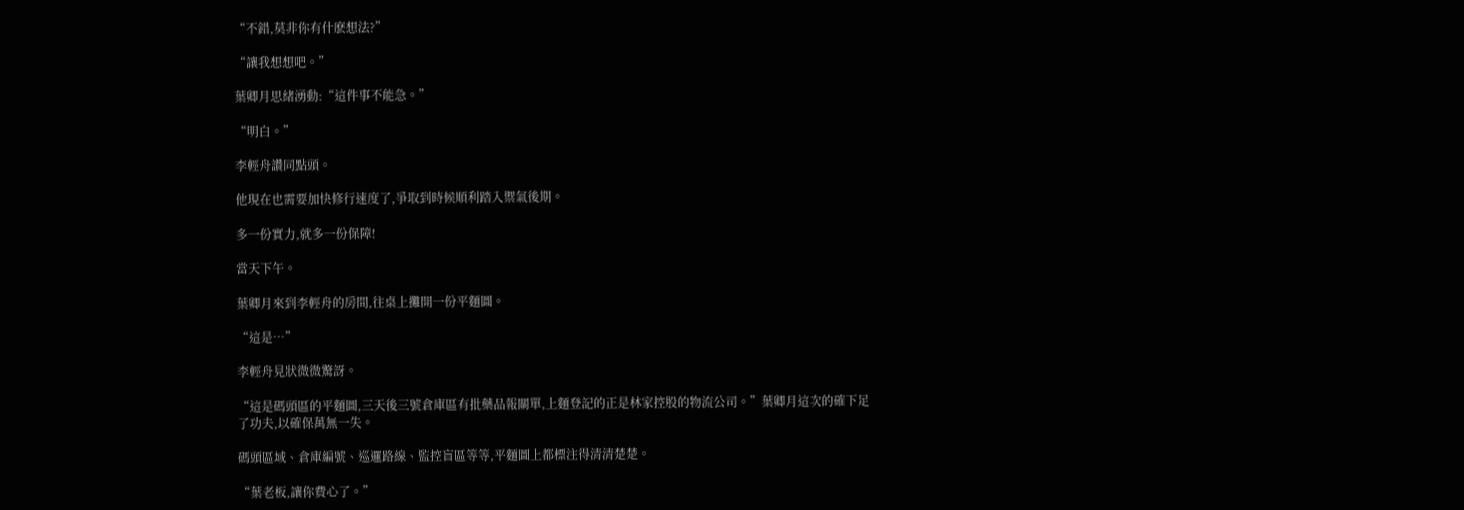“不錯,莫非你有什麽想法?”

“讓我想想吧。”

葉卿月思緒湧動:“這件事不能急。”

“明白。”

李輕舟讚同點頭。

他現在也需要加快修行速度了,爭取到時候順利踏入禦氣後期。

多一份實力,就多一份保障!

當天下午。

葉卿月來到李輕舟的房間,往桌上攤開一份平麵圖。

“這是…”

李輕舟見狀微微驚訝。

“這是碼頭區的平麵圖,三天後三號倉庫區有批藥品報關單,上麵登記的正是林家控股的物流公司。”葉卿月這次的確下足了功夫,以確保萬無一失。

碼頭區域、倉庫編號、巡邏路線、監控盲區等等,平麵圖上都標注得清清楚楚。

“葉老板,讓你費心了。”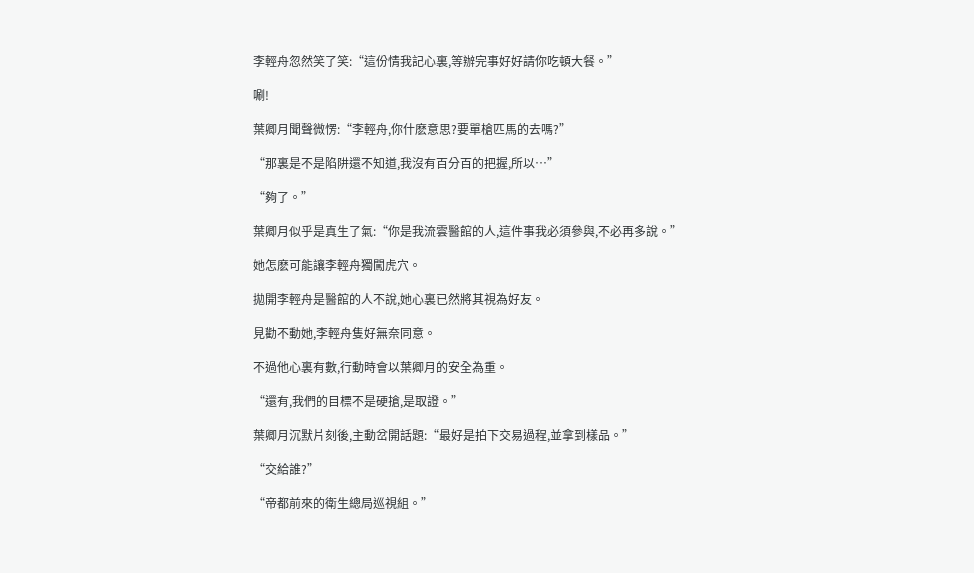李輕舟忽然笑了笑:“這份情我記心裏,等辦完事好好請你吃頓大餐。”

唰!

葉卿月聞聲微愣:“李輕舟,你什麽意思?要單槍匹馬的去嗎?”

“那裏是不是陷阱還不知道,我沒有百分百的把握,所以…”

“夠了。”

葉卿月似乎是真生了氣:“你是我流雲醫館的人,這件事我必須參與,不必再多說。”

她怎麽可能讓李輕舟獨闖虎穴。

拋開李輕舟是醫館的人不說,她心裏已然將其視為好友。

見勸不動她,李輕舟隻好無奈同意。

不過他心裏有數,行動時會以葉卿月的安全為重。

“還有,我們的目標不是硬搶,是取證。”

葉卿月沉默片刻後,主動岔開話題:“最好是拍下交易過程,並拿到樣品。”

“交給誰?”

“帝都前來的衛生總局巡視組。”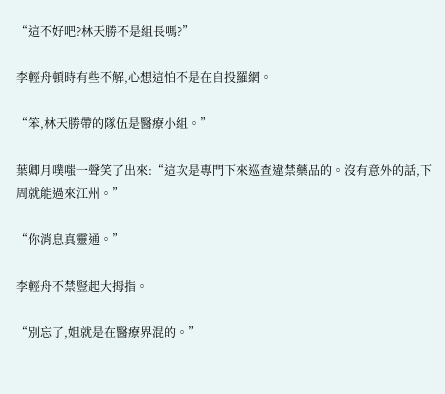“這不好吧?林天勝不是組長嗎?”

李輕舟頓時有些不解,心想這怕不是在自投羅網。

“笨,林天勝帶的隊伍是醫療小組。”

葉卿月噗嗤一聲笑了出來:“這次是專門下來巡查違禁藥品的。沒有意外的話,下周就能過來江州。”

“你消息真靈通。”

李輕舟不禁豎起大拇指。

“別忘了,姐就是在醫療界混的。”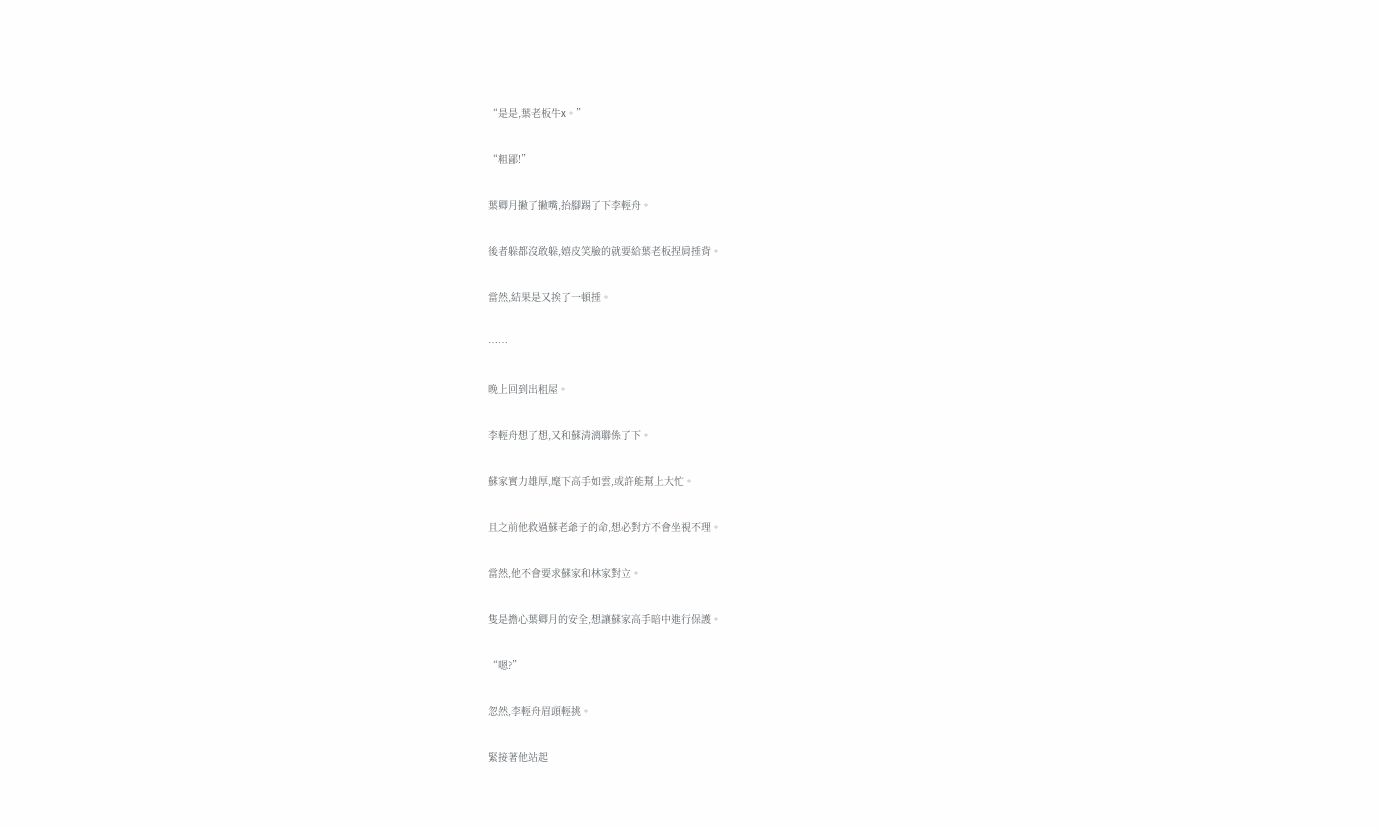“是是,葉老板牛x。”

“粗鄙!”

葉卿月撇了撇嘴,抬腳踢了下李輕舟。

後者躲都沒敢躲,嬉皮笑臉的就要給葉老板捏肩捶背。

當然,結果是又挨了一頓捶。

……

晚上回到出租屋。

李輕舟想了想,又和蘇清漓聯係了下。

蘇家實力雄厚,麾下高手如雲,或許能幫上大忙。

且之前他救過蘇老爺子的命,想必對方不會坐視不理。

當然,他不會要求蘇家和林家對立。

隻是擔心葉卿月的安全,想讓蘇家高手暗中進行保護。

“嗯?”

忽然,李輕舟眉頭輕挑。

緊接著他站起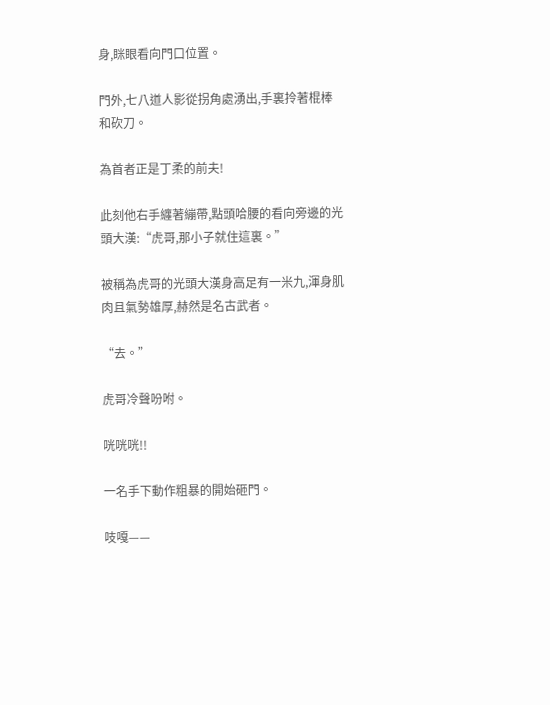身,眯眼看向門口位置。

門外,七八道人影從拐角處湧出,手裏拎著棍棒和砍刀。

為首者正是丁柔的前夫!

此刻他右手纏著繃帶,點頭哈腰的看向旁邊的光頭大漢:“虎哥,那小子就住這裏。”

被稱為虎哥的光頭大漢身高足有一米九,渾身肌肉且氣勢雄厚,赫然是名古武者。

“去。”

虎哥冷聲吩咐。

咣咣咣!!

一名手下動作粗暴的開始砸門。

吱嘎——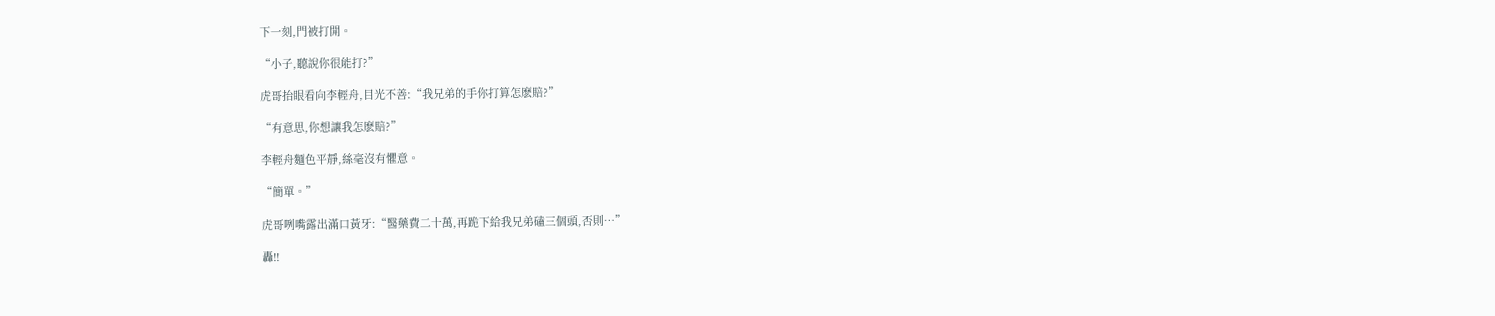下一刻,門被打開。

“小子,聽說你很能打?”

虎哥抬眼看向李輕舟,目光不善:“我兄弟的手你打算怎麽賠?”

“有意思,你想讓我怎麽賠?”

李輕舟麵色平靜,絲毫沒有懼意。

“簡單。”

虎哥咧嘴露出滿口黃牙:“醫藥費二十萬,再跪下給我兄弟磕三個頭,否則…”

轟!!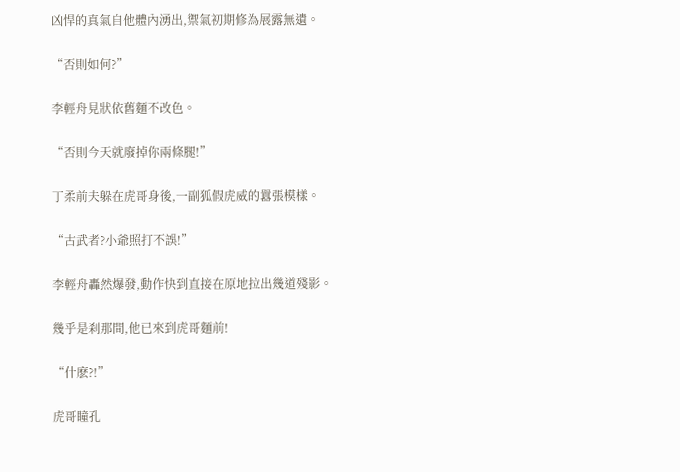凶悍的真氣自他體內湧出,禦氣初期修為展露無遺。

“否則如何?”

李輕舟見狀依舊麵不改色。

“否則今天就廢掉你兩條腿!”

丁柔前夫躲在虎哥身後,一副狐假虎威的囂張模樣。

“古武者?小爺照打不誤!”

李輕舟轟然爆發,動作快到直接在原地拉出幾道殘影。

幾乎是刹那間,他已來到虎哥麵前!

“什麽?!”

虎哥瞳孔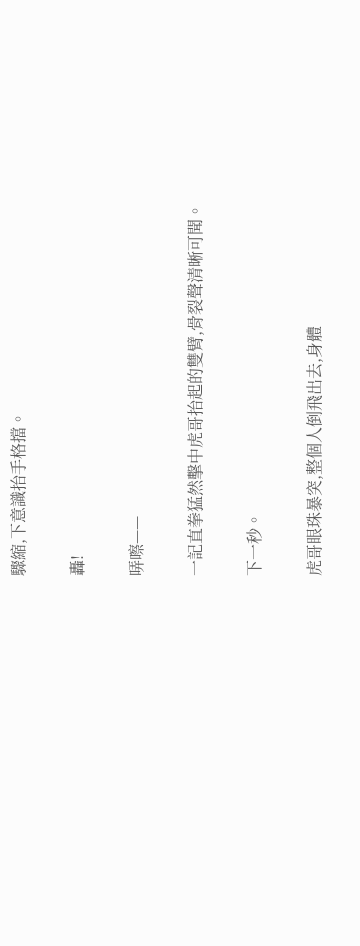驟縮,下意識抬手格擋。

轟!

哢嚓——

一記直拳猛然擊中虎哥抬起的雙臂,骨裂聲清晰可聞。

下一秒。

虎哥眼珠暴突,整個人倒飛出去,身體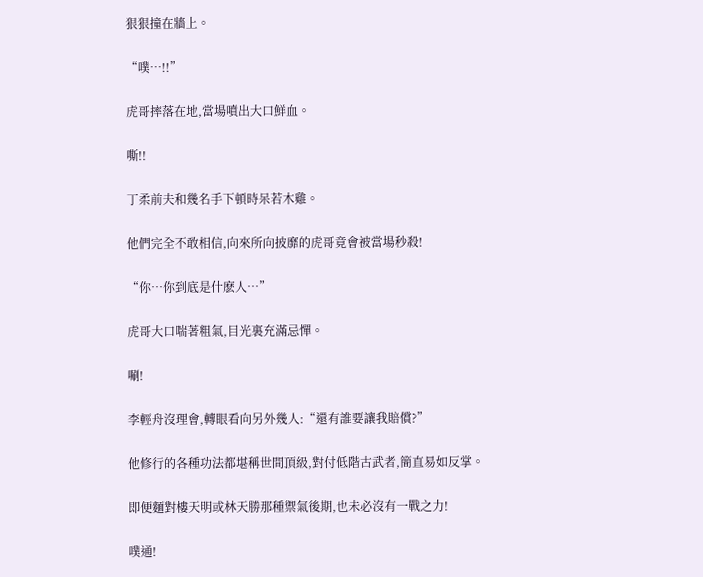狠狠撞在牆上。

“噗…!!”

虎哥摔落在地,當場噴出大口鮮血。

嘶!!

丁柔前夫和幾名手下頓時呆若木雞。

他們完全不敢相信,向來所向披靡的虎哥竟會被當場秒殺!

“你…你到底是什麽人…”

虎哥大口喘著粗氣,目光裏充滿忌憚。

唰!

李輕舟沒理會,轉眼看向另外幾人:“還有誰要讓我賠償?”

他修行的各種功法都堪稱世間頂級,對付低階古武者,簡直易如反掌。

即便麵對樓天明或林天勝那種禦氣後期,也未必沒有一戰之力!

噗通!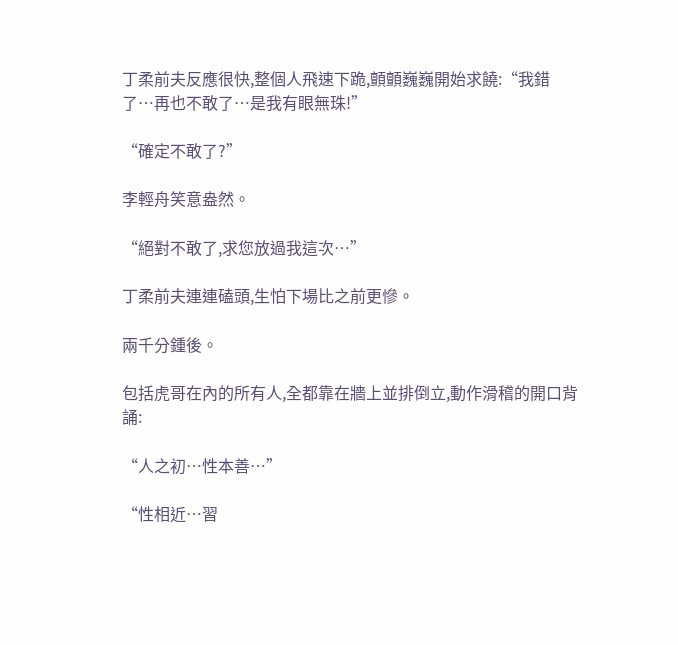丁柔前夫反應很快,整個人飛速下跪,顫顫巍巍開始求饒:“我錯了…再也不敢了…是我有眼無珠!”

“確定不敢了?”

李輕舟笑意盎然。

“絕對不敢了,求您放過我這次…”

丁柔前夫連連磕頭,生怕下場比之前更慘。

兩千分鍾後。

包括虎哥在內的所有人,全都靠在牆上並排倒立,動作滑稽的開口背誦:

“人之初…性本善…”

“性相近…習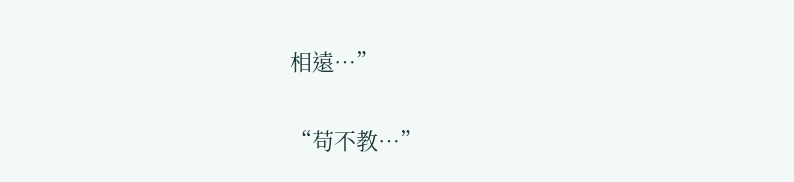相遠…”

“苟不教…”